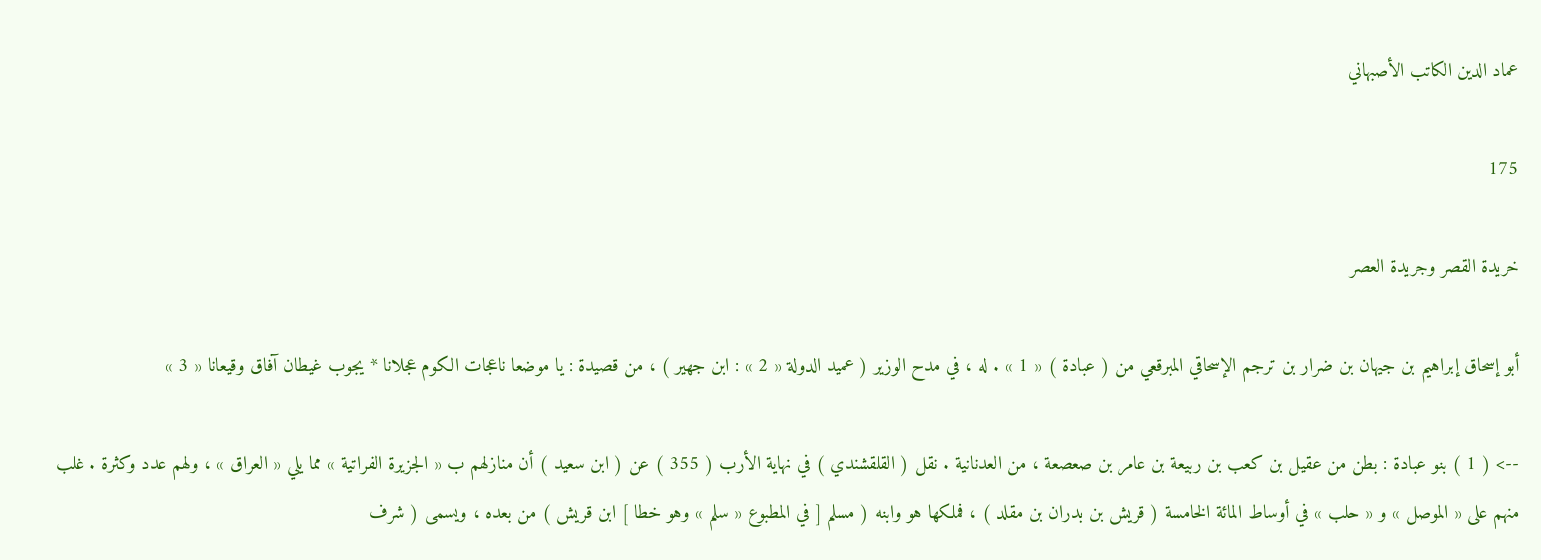عماد الدين الكاتب الأصبهاني

175

خريدة القصر وجريدة العصر

أبو إسحاق إبراهيم بن جيهان بن ضرار بن ترجم الإسحاقي المبرقعي من ( عبادة ) « 1 » . له ، في مدح الوزير ( عميد الدولة « 2 » : ابن جهير ) ، من قصيدة : يا موضعا ناعجات الكوم عجلانا * يجوب غيطان آفاق وقيعانا « 3 »

--> ( 1 ) بنو عبادة : بطن من عقيل بن كعب بن ربيعة بن عامر بن صعصعة ، من العدنانية . نقل ( القلقشندي ) في نهاية الأرب ( 355 ) عن ( ابن سعيد ) أن منازلهم ب « الجزيرة الفراتية » مما يلي « العراق » ، ولهم عدد وكثرة . غلب منهم على « الموصل » و « حلب » في أوساط المائة الخامسة ( قريش بن بدران بن مقلد ) ، فملكها هو وابنه ( مسلم [ في المطبوع « سلم » وهو خطا ] ابن قريش ) من بعده ، ويسمى ( شرف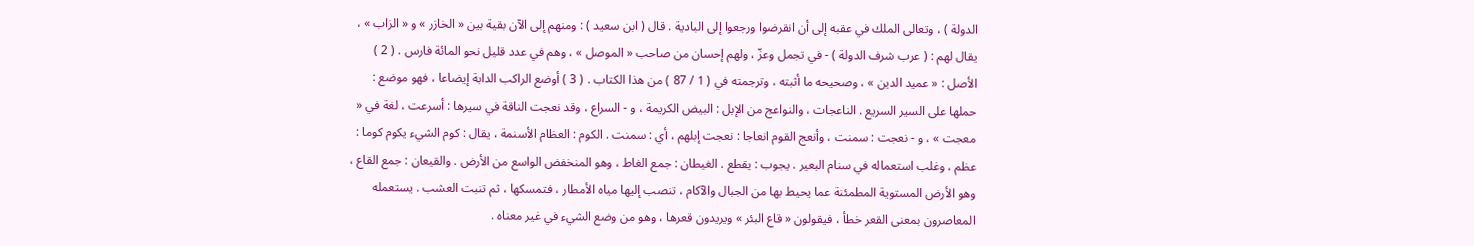الدولة ) ، وتعالى الملك في عقبه إلى أن انقرضوا ورجعوا إلى البادية . قال ( ابن سعيد ) : ومنهم إلى الآن بقية بين « الخازر » و « الزاب » ، يقال لهم : ( عرب شرف الدولة ) - في تجمل وعزّ ، ولهم إحسان من صاحب « الموصل » ، وهم في عدد قليل نحو المائة فارس . ( 2 ) الأصل : « عميد الدين » ، وصحيحه ما أثبته ، وترجمته في ( 1 / 87 ) من هذا الكتاب . ( 3 ) أوضع الراكب الدابة إيضاعا ، فهو موضع : حملها على السير السريع . الناعجات ، والنواعج من الإبل : البيض الكريمة ، و - السراع ، وقد نعجت الناقة في سيرها : أسرعت ، لغة في « معجت » ، و - نعجت : سمنت ، وأنعج القوم انعاجا : نعجت إبلهم ، أي : سمنت . الكوم : العظام الأسنمة ، يقال : كوم الشيء يكوم كوما : عظم ، وغلب استعماله في سنام البعير . يجوب : يقطع . الغيطان : جمع الغاط ، وهو المنخفض الواسع من الأرض . والقيعان : جمع القاع ، وهو الأرض المستوية المطمئنة عما يحيط بها من الجبال والآكام ، تنصب إليها مياه الأمطار ، فتمسكها ، ثم تنبت العشب . يستعمله المعاصرون بمعنى القعر خطأ ، فيقولون « قاع البئر » ويريدون قعرها ، وهو من وضع الشيء في غير معناه .